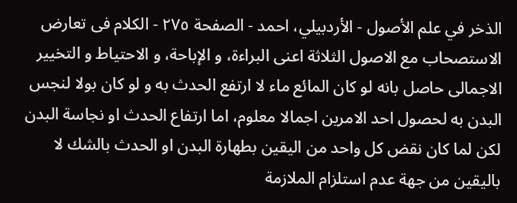الذخر في علم الأصول - الأردبيلي، احمد - الصفحة ٢٧٥ - الكلام فى تعارض الاستصحاب مع الاصول الثلاثة اعنى البراءة، و الإباحة، و الاحتياط و التخيير
الاجمالى حاصل بانه لو كان المائع ماء لا ارتفع الحدث به و لو كان بولا لنجس البدن به لحصول احد الامرين اجمالا معلوم، اما ارتفاع الحدث او نجاسة البدن لكن لما كان نقض كل واحد من اليقين بطهارة البدن او الحدث بالشك لا باليقين من جهة عدم استلزام الملازمة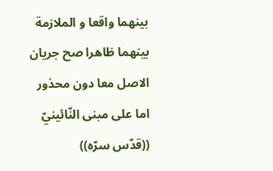بينهما واقعا و الملازمة بينهما ظاهرا صح جريان الاصل معا دون محذور اما على مبنى النّائينيّ ((قدّس سرّه))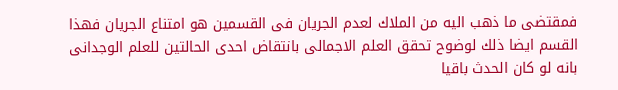فمقتضى ما ذهب اليه من الملاك لعدم الجريان فى القسمين هو امتناع الجريان فهذا القسم ايضا ذلك لوضوح تحقق العلم الاجمالى بانتقاض احدى الحالتين للعلم الوجدانى بانه لو كان الحدث باقيا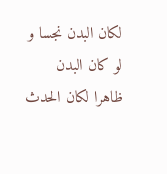لكان البدن نجسا و لو كان البدن ظاهرا لكان الحدث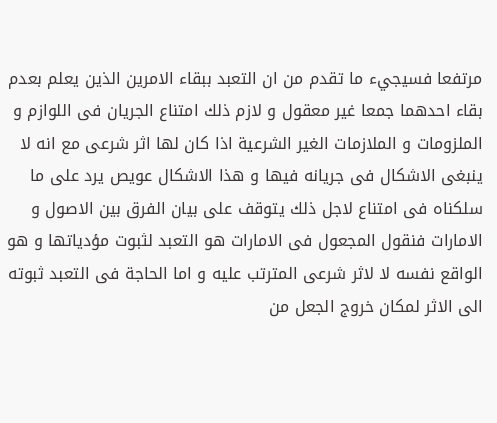مرتفعا فسيجيء ما تقدم من ان التعبد ببقاء الامرين الذين يعلم بعدم بقاء احدهما جمعا غير معقول و لازم ذلك امتناع الجريان فى اللوازم و الملزومات و الملازمات الغير الشرعية اذا كان لها اثر شرعى مع انه لا ينبغى الاشكال فى جريانه فيها و هذا الاشكال عويص يرد على ما سلكناه فى امتناع لاجل ذلك يتوقف على بيان الفرق بين الاصول و الامارات فنقول المجعول فى الامارات هو التعبد لثبوت مؤدياتها و هو الواقع نفسه لا لاثر شرعى المترتب عليه و اما الحاجة فى التعبد ثبوته الى الاثر لمكان خروج الجعل من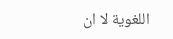اللغوية لا ان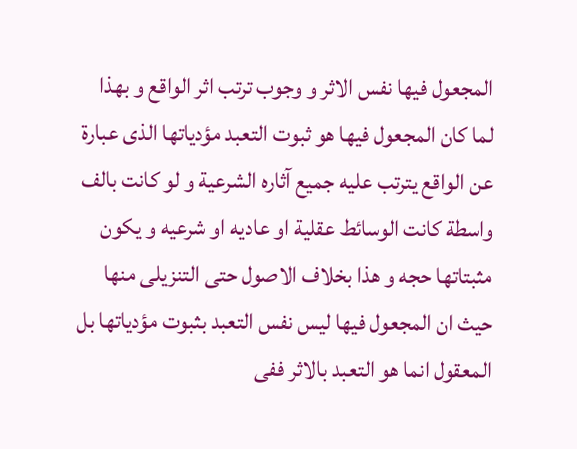المجعول فيها نفس الاثر و وجوب ترتب اثر الواقع و بهذا لما كان المجعول فيها هو ثبوت التعبد مؤدياتها الذى عبارة عن الواقع يترتب عليه جميع آثاره الشرعية و لو كانت بالف واسطة كانت الوسائط عقلية او عاديه او شرعيه و يكون مثبتاتها حجه و هذا بخلاف الاصول حتى التنزيلى منها حيث ان المجعول فيها ليس نفس التعبد بثبوت مؤدياتها بل المعقول انما هو التعبد بالاثر ففى